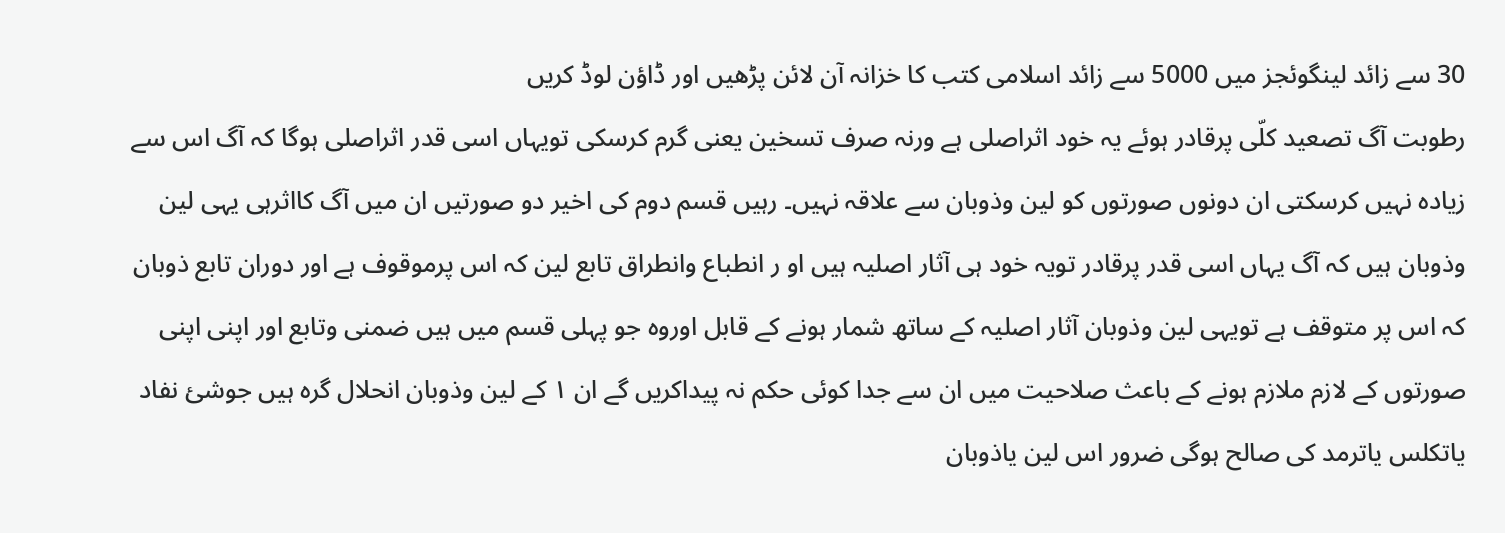30 سے زائد لینگوئجز میں 5000 سے زائد اسلامی کتب کا خزانہ آن لائن پڑھیں اور ڈاؤن لوڈ کریں
رطوبت آگ تصعید کلّی پرقادر ہوئے یہ خود اثراصلی ہے ورنہ صرف تسخین یعنی گرم کرسکی تویہاں اسی قدر اثراصلی ہوگا کہ آگ اس سے زیادہ نہیں کرسکتی ان دونوں صورتوں کو لین وذوبان سے علاقہ نہیں۔ رہیں قسم دوم کی اخیر دو صورتیں ان میں آگ کااثرہی یہی لین وذوبان ہیں کہ آگ یہاں اسی قدر پرقادر تویہ خود ہی آثار اصلیہ ہیں او ر انطباع وانطراق تابع لین کہ اس پرموقوف ہے اور دوران تابع ذوبان کہ اس پر متوقف ہے تویہی لین وذوبان آثار اصلیہ کے ساتھ شمار ہونے کے قابل اوروہ جو پہلی قسم میں ہیں ضمنی وتابع اور اپنی اپنی صورتوں کے لازم ملازم ہونے کے باعث صلاحیت میں ان سے جدا کوئی حکم نہ پیداکریں گے ان ۱ کے لین وذوبان انحلال گرہ ہیں جوشئ نفاد یاتکلس یاترمد کی صالح ہوگی ضرور اس لین یاذوبان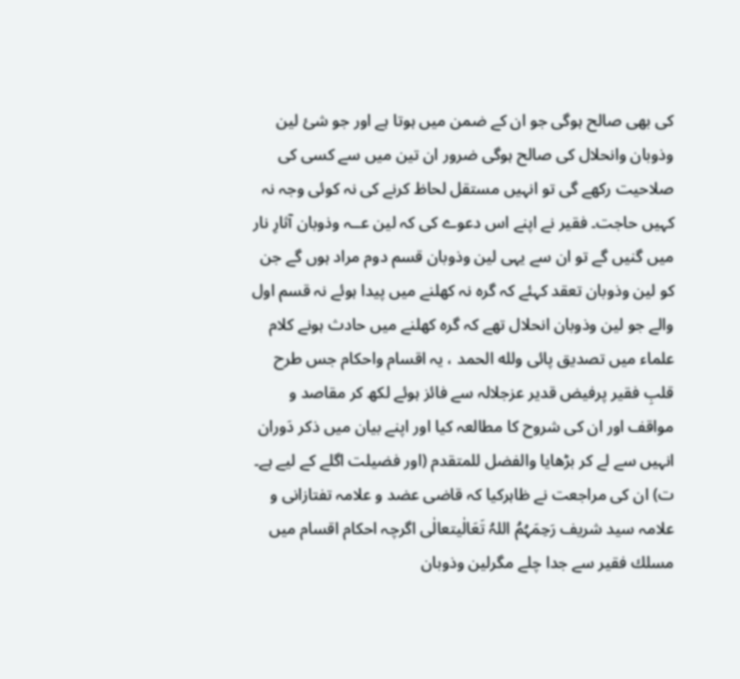کی بھی صالح ہوگی جو ان کے ضمن میں ہوتا ہے اور جو شئ لین وذوبان وانحلال کی صالح ہوگی ضرور ان تین میں سے کسی کی صلاحیت رکھے گی تو انہیں مستقل لحاظ کرنے کی نہ کوئی وجہ نہ کہیں حاجت۔ فقیر نے اپنے اس دعوے کی کہ لین عــہ وذوبان آثارِ نار میں گنیں گے تو ان سے یہی لین وذوبان قسم دوم مراد ہوں گے جن کو لین وذوبان تعقد كہئے کہ گرہ نہ کھلنے میں پیدا ہوئے نہ قسم اول والے جو لین وذوبان انحلال تھے کہ گرہ کھلنے میں حادث ہونے کلام علماء میں تصدیق پائی ولله الحمد ، یہ اقسام واحکام جس طرح قلبِ فقیر پرفیض قدیر عزجلالہ سے فائز ہوئے لکھ کر مقاصد و مواقف اور ان کی شروح کا مطالعہ کیا اور اپنے بیان میں ذکر دَوران انہیں سے لے کر بڑھایا والفضل للمتقدم (اور فضیلت اگلے کے لیے ہے۔ ت) ان کی مراجعت نے ظاہرکیا کہ قاضی عضد و علامہ تفتازانی و علامہ سید شریف رَحِمَہُمُ اللہُ تَعَالٰیتعالٰی اگرچہ احکام اقسام میں مسلك فقیر سے جدا چلے مگرلین وذوبان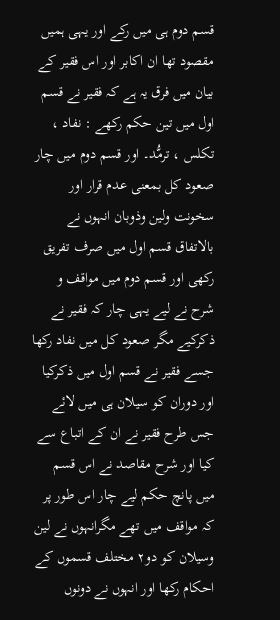قسم دوم ہی میں رکے اور یہی ہمیں مقصود تھا ان اکابر اور اس فقیر کے بیان میں فرق یہ ہے کہ فقیر نے قسم اول میں تین حکم رکھے : نفاد ، تکلس ، ترمُّد۔ اور قسم دوم میں چار صعود کل بمعنی عدم قرار اور سخونت ولین وذوبان انہوں نے بالاتفاق قسم اول میں صرف تفریق رکھی اور قسم دوم میں مواقف و شرح نے لیے یہی چار کہ فقیر نے ذکرکیے مگر صعود کل میں نفاد رکھا جسے فقیر نے قسم اول میں ذکرکیا اور دوران کو سیلان ہی میں لائے جس طرح فقیر نے ان کے اتباع سے کیا اور شرح مقاصد نے اس قسم میں پانچ حکم لیے چار اس طور پر کہ مواقف میں تھے مگرانہوں نے لین وسیلان کو دو۲ مختلف قسموں کے احکام رکھا اور انہوں نے دونوں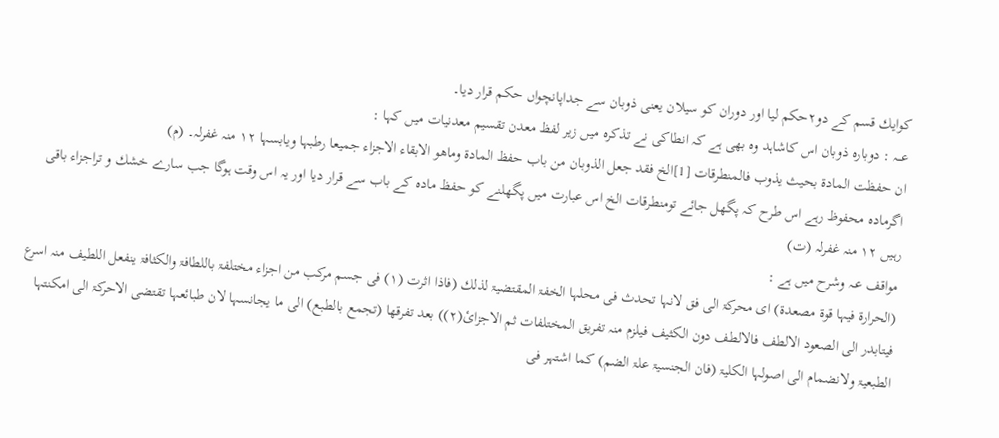کوایك قسم کے دو۲حکم لیا اور دوران کو سیلان یعنی ذوبان سے جداپانچواں حکم قرار دیا۔
عـــہ : دوبارہ ذوبان اس کاشاہد وہ بھی ہے کہ انطاکی نے تذکرہ میں زیر لفظ معدن تقسیم معدنیات میں کہا :
ان حفظت المادۃ بحیث یذوب فالمنطرقات [1]الخ فقد جعل الذوبان من باب حفظ المادۃ وماھو الابقاء الاجزاء جمیعا رطبہا ویابسہا ۱۲ منہ غفرلہ۔ (م)
اگرمادہ محفوظ رہے اس طرح کہ پگھل جائے تومنطرقات الخ اس عبارت میں پگھلنے کو حفظ مادہ کے باب سے قرار دیا اور یہ اس وقت ہوگا جب سارے خشك و تراجزاء باقی رہیں ۱۲ منہ غفرلہ (ت)
مواقف عــہ وشرح میں ہے :
(الحرارۃ فیہا قوۃ مصعدۃ) ای محرکۃ الی فق لانہا تحدث فی محلہا الخفۃ المقتضیۃ لذلك (فاذا اثرت (۱) فی جسم مرکب من اجزاء مختلفۃ باللطافۃ والکثافۃ ینفعل اللطیف منہ اسرع فیتابدر الی الصعود الالطف فالالطف دون الکثیف فیلزم منہ تفریق المختلفات ثم الاجزائ(۲)) بعد تفرقھا (تجمع بالطبع) الی ما یجانسہا لان طبائعہا تقتضی الاحرکۃ الی امکنتہا الطبعیۃ ولانضمام الی اصولہا الکلیۃ (فان الجنسیۃ علۃ الضم) کما اشتہر فی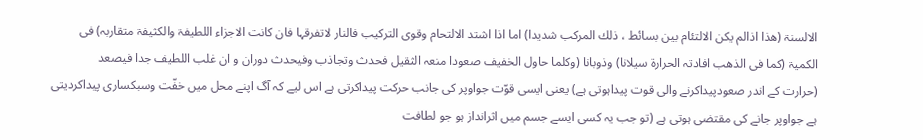الالسنۃ (ھذا اذالم یکن الالتئام بین بسائط ، ذلك المرکب شدیدا) اما اذا اشتد الالتحام وقوی الترکیب فالنار لاتفرقہا فان کانت الاجزاء اللطیفۃ والکثیفۃ متقاربہ) فی الکمیۃ (کما فی الذھب افادتہ الحرارۃ سیلانا) وذوبانا (وکلما حاول الخفیف صعودا منعہ الثقیل فحدث وتجاذب وفیحدث دوران و ان غلب اللطیف جدا فیصعد
(حرارت کے اندر صعودپیداکرنے والی قوت پیداہوتی ہے) یعنی ایسی قوّت جواوپر کی جانب حرکت پیداکرتی ہے اس لیے کہ آگ اپنے محل میں خفّت وسبکساری پیداکردیتی ہے جواوپر جانے کی مقتضی ہوتی ہے (تو جب یہ کسی ایسے جسم میں اثرانداز ہو جو لطافت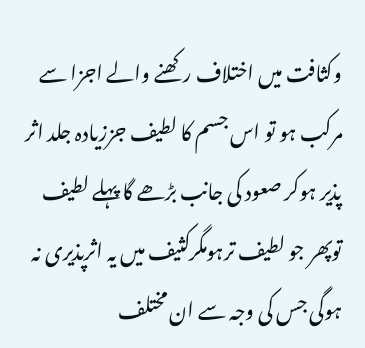وکثافت میں اختلاف رکھنے والے اجزا سے مرکب ہو تو اس جسم کا لطیف جززیادہ جلد اثر پذیر ہوکر صعود کی جانب بڑھے گا پہلے لطیف توپھر جو لطیف ترہومگرکثیف میں یہ اثرپذیری نہ ہوگی جس کی وجہ سے ان مختلف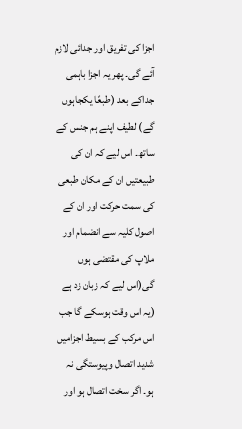اجزا کی تفریق اور جدائی لازم آئے گی۔ پھر یہ اجزا باہمی جداکے بعد (طبعًا یکجاہوں گے) لطیف اپنے ہم جنس کے ساتھ۔ اس لیے کہ ان کی طبیعتیں ان کے مکان طبعی کی سمت حرکت اور ان کے اصول کلیہ سے انضمام اور ملاپ کی مقتضی ہوں گی(اس لیے کہ زبان زد ہے (یہ اس وقت ہوسکے گا جب اس مرکب کے بسیط اجزامیں شدید اتصال وپیوستگی نہ ہو۔ اگر سخت اتصال ہو اور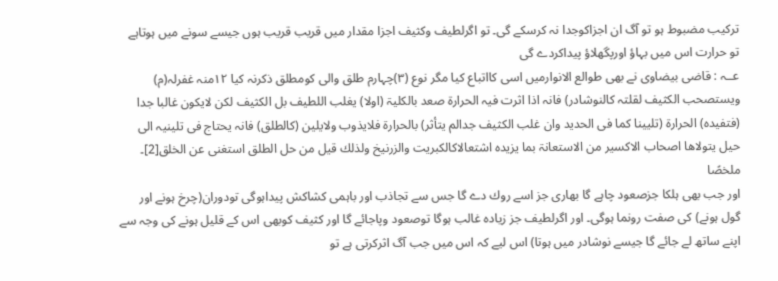ترکیب مضبوط ہو تو آگ ان اجزاکوجدا نہ کرسکے گی۔ تو اگرلطیف وکثیف اجزا مقدار میں قریب قریب ہوں جیسے سونے میں ہوتاہے تو حرارت اس میں بہاؤ اورپگھلاؤ پیداکردے گی
عــہ : قاضی بیضاوی نے بھی طوالع الانوارمیں اسی کااتباع کیا مگر نوع (۳)چہارم طلق والی کومطلق ذکرنہ کیا ۱۲منہ غفرلہ(م)
ویستصحب الکثیف لقلتہ کالنوشادر) فانہ اذا اثرت فیہ الحرارۃ صعد بالکلیۃ (اولا) یغلب اللطیف بل الکثیف لکن لایکون غالبا جدا (فتفیدہ) الحرارۃ (تلیینا کما فی الحدید وان غلب الکثیف جدالم یتأثر) بالحرارۃ فلایذوب ولایلین (کالطلق) فانہ یحتاج فی تلینیہ الی حیل یتولاھا اصحاب الاکسیر من الاستعانۃ بما یزیدہ اشتعالاکالکبریت والزرنیخ ولذلك قیل من حل الطلق استغنی عن الخلق[2]۔ ملخصًا
اور جب بھی ہلکا جزصعود چاہے گا بھاری جز اسے روك دے گا جس سے تجاذب اور باہمی کشاکش پیداہوگی تودوران(چرخ ہونے اور گول ہونے) کی صفت رونما ہوگی۔ اور اگرلطیف جز زیادہ غالب ہوگا توصعود وپاجائے گا اور کثیف کوبھی اس کے قلیل ہونے کی وجہ سے اپنے ساتھ لے جائے گا جیسے نوشادر میں ہوتا) اس لیے کہ اس میں جب آگ اثرکرتی ہے تو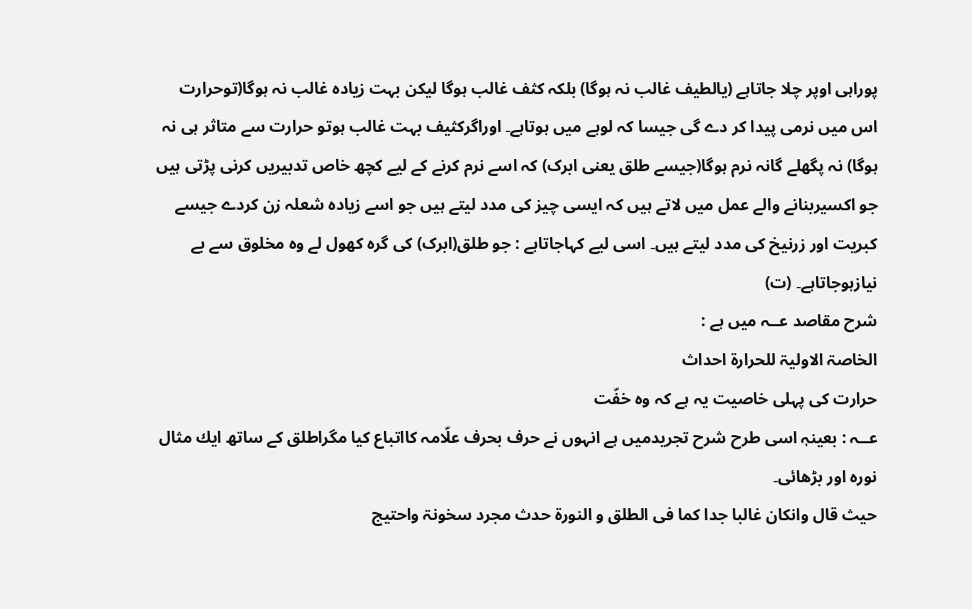پوراہی اوپر چلا جاتاہے (یالطیف غالب نہ ہوگا) بلکہ کثف غالب ہوگا لیکن بہت زیادہ غالب نہ ہوگا(توحرارت اس میں نرمی پیدا کر دے گی جیسا کہ لوہے میں ہوتاہے۔ اوراگرکثیف بہت غالب ہوتو حرارت سے متاثر ہی نہ ہوگا) نہ پگھلے گانہ نرم ہوگا(جیسے طلق یعنی ابرک) کہ اسے نرم کرنے کے لیے کچھ خاص تدبیریں کرنی پڑتی ہیں جو اکسیربنانے والے عمل میں لاتے ہیں کہ ایسی چیز کی مدد لیتے ہیں جو اسے زیادہ شعلہ زن کردے جیسے کبریت اور زرنیخ کی مدد لیتے ہیں۔ اسی لیے کہاجاتاہے : جو طلق(ابرک) کی گرہ کھول لے وہ مخلوق سے بے نیازہوجاتاہے۔ (ت)
شرح مقاصد عــہ میں ہے :
الخاصۃ الاولیۃ للحرارۃ احداث
حرارت کی پہلی خاصیت یہ ہے کہ وہ خفّت
عــہ : بعینہٖ اسی طرح شرح تجریدمیں ہے انہوں نے حرف بحرف علّامہ کااتباع کیا مگراطلق کے ساتھ ایك مثال نورہ اور بڑھائی۔
حیث قال وانکان غالبا جدا کما فی الطلق و النورۃ حدث مجرد سخونۃ واحتیج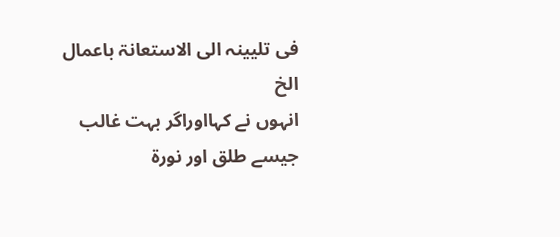فی تلیینہ الی الاستعانۃ باعمال الخ
انہوں نے کہااوراگر بہت غالب جیسے طلق اور نورۃ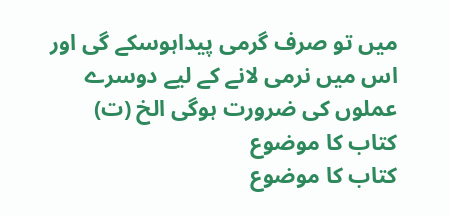میں تو صرف گرمی پیداہوسکے گی اور اس میں نرمی لانے کے لیے دوسرے عملوں کی ضرورت ہوگی الخ (ت)
کتاب کا موضوع
کتاب کا موضوع